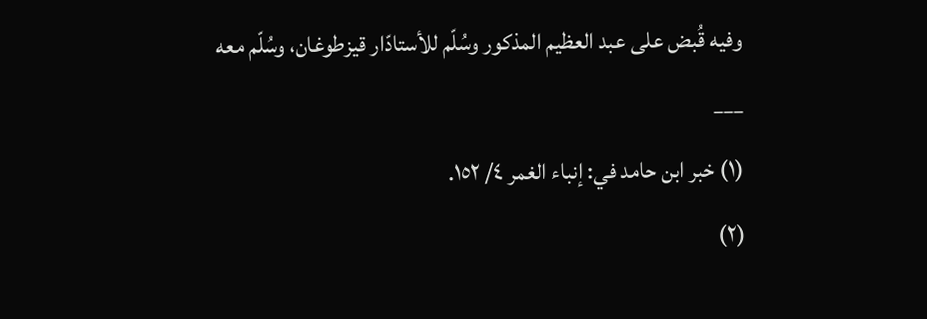وفيه قُبض على عبد العظيم المذكور وسُلّم للأستادّار قيزطوغان، وسُلّم معه
___
(١) خبر ابن حامد في: إنباء الغمر ٤/ ١٥٢.
(٢)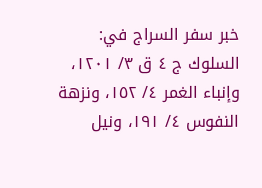خبر سفر السراج في: السلوك ج ٤ ق ٣/ ١٢٠١، وإنباء الغمر ٤/ ١٥٢، ونزهة النفوس ٤/ ١٩١، ونيل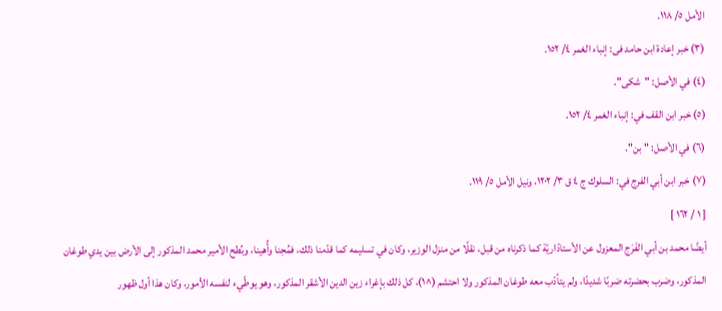الأمل ٥/ ١١٨.
(٣) خبر إعادة ابن حامد فى: إنباء الغمر ٤/ ١٥٢.
(٤) في الأصل: "شكى".
(٥) خبر ابن القف في: إنباء الغمر ٤/ ١٥٢.
(٦) في الأصل: "بن".
(٧) خبر ابن أبي الفرج في: السلوك ج ٤ ق ٣/ ١٢٠٢، ونيل الأمل ٥/ ١١٩.
[ ١ / ١٦٢ ]
أيضًا محمد بن أبي الفَرَج المعزول عن الأستادّاريّة كما ذكرناه من قبل، نقلًا من منزل الوزير، وكان في تسليمه كما قدّمنا ذلك، فمُحِنا وأُهينا، وبُطح الأمير محمد المذكور إلى الأرض بين يدي طوغان المذكور، وضرب بحضرته ضربًا شديدًا، ولم يتأدّب معه طوغان المذكور ولا احتشم (^١)، كل ذلك بإغراء زين الدين الأشقر المذكور، وهو يوطّيء لنفسه الأمور، وكان هذا أول ظهور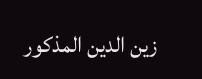زين الدين المذكور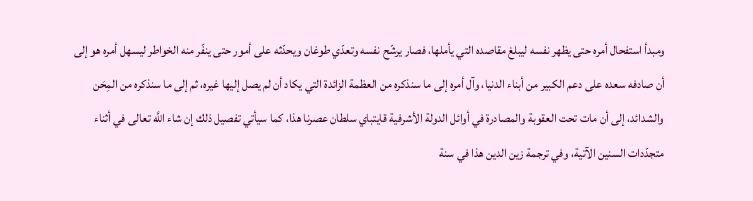ومبدأ استفحال أمره حتى يظهر نفسه ليبلغ مقاصده التي يأملها، فصار يرشّح نفسه وتعدّي طوغان ويحدّثه على أمور حتى ينفّر منه الخواطر ليسهل أمره هو إلى أن صادفه سعده على دعم الكبير من أبناء الدنيا، وآل أمره إلى ما سنذكره من العظمة الزائدة التي يكاد أن لم يصل إليها غيره، ثم إلى ما سنذكره من المِحَن والشدائد، إلى أن مات تحت العقوبة والمصادرة في أوائل الدولة الأشرفية قايتباي سلطان عصرنا هذا، كما سيأتي تفصيل ذلك إن شاء اللَّه تعالى في أثناء متجدّدات السنين الآتية، وفي ترجمة زين الدين هذا في سنة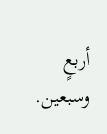أربعٍ وسبعين.